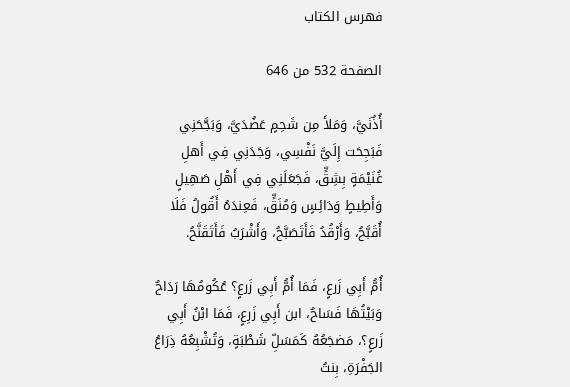فهرس الكتاب

الصفحة 532 من 646

أُذُنَيَّ، وَمَلأَ مِن شَحِمٍ عَضُدَيَّ، وَبَجَّحَنِي فَبَجِحَت إِلَيَّ نَفْسِي، وَجَدَنِي فِي أَهلِ غُنَيْمَةٍ بِشِقٍّ، فَجَعَلَنِي فِي أَهْلِ صَهِيلٍ وَأَطِيطٍ وَدَائِسٍ وَمُنَقٍّ، فَعِندَهُ أَقُولُ فَلَا أُقَبَّحُ، وَأَرْقُدُ فَأَتَصَبَّحُ، وَأَشْرَبُ فَأَتَقَنَّحُ.

أُمُّ أَبِي زَرعٍ، فَمَا أُمُّ أَبِي زَرعٍ؟ عُكُومُهَا رَدَاحٌ وَبَيْتُهَا فَسَاحٌ، ابن أَبِي زَرِعٍ، فَمَا ابْنُ أَبِي زَرعٍ؟، مَضجَعُهُ كَمَسَلِّ شَطْبَةٍ، وَتُشْبِعُهُ ذِرَاعُ الجَفْرَةِ، بِنتُ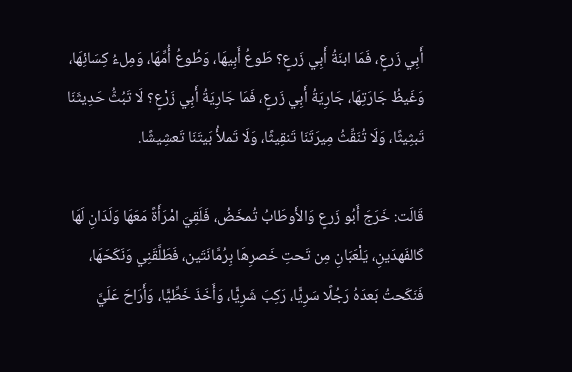أَبِي زَرعٍ، فَمَا ابنَةُ أَبِي زَرعٍ؟ طَوعُ أَبِيهَا، وَطُوعُ أُمِّهَا، وَمِلءُ كِسَائِهَا، وَغَيظُ جَارَتِهَا، جَارِيَةُ أَبِي زَرعٍ، فَمَا جَارِيَةُ أَبِي زَرْعٍ؟ لَا تَبُثُّ حَدِيثَنَا تَبثِيثًا، وَلَا تُنَقِّثُ مِيرَتَنَا تَنقِيثًا، وَلَا تَملأُ بَيتَنَا تَعشِيشًا.

قَالَت: خَرَجَ أَبُو زَرعٍ وَالأَوطَابُ تُمخَضُ، فَلَقِيَ امْرَأَةً مَعَهَا وَلَدَانِ لَهَا كَالفَهدَينِ، يَلْعَبَانِ مِن تَحتِ خَصرِهَا بِرُمَّانَتَين، فَطَلَّقَنِي وَنَكَحَهَا، فَنَكَحتُ بَعدَهُ رَجُلًا سَرِيًّا، رَكِبَ شَرِيًّا، وَأَخَذَ خَطِّيًّا، وَأَرَاحَ عَلَيَّ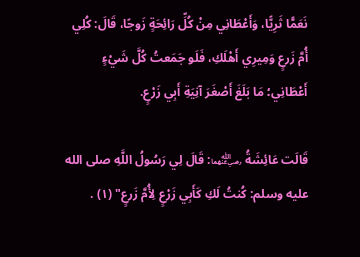نَعَمًّا ثَرِيًّا، وَأَعْطَانِي مِنْ كُلِّ رَائِحَةٍ زَوجًا، قَالَ: كُلِي أُمَّ زَرعٍ وَمِيرِي أَهْلَكِ، فَلَو جَمَعتُ كُلَّ شَيْءٍ أَعْطَانِي؛ مَا بَلَغَ أَصْغَرَ آنِيَةِ أَبِي زَرْعٍ.

قَالَت عَائِشَةُ ﵄: قَالَ لِي رَسُولُ اللَّهِ صلى الله عليه وسلم: كُنتُ لَكِ كَأَبِي زَرْعٍ لِأُمَّ زَرعٍ" (١) .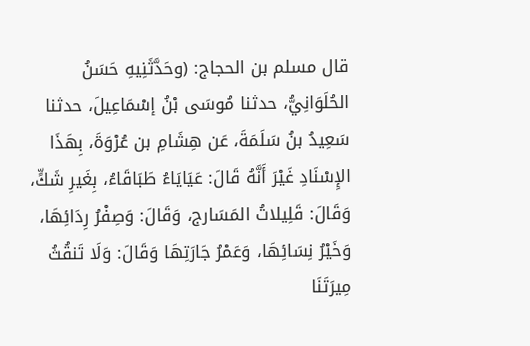قال مسلم بن الحجاج: (وحَدَّثَنِيهِ حَسَنُ الحُلَوَانِيُّ، حدثنا مُوسَى بْنُ إسْمَاعِيلَ، حدثنا سَعِيدُ بنُ سَلَمَةَ، عَن هِشَامِ بن عُرْوَةَ، بِهَذَا الإِسْنَادِ غَيْرَ أَنَّهُ قَالَ: عَيَايَاءُ طَبَاقَاءُ، بِغَيرِ شَكٍّ، وَقَالَ: قَلِيلاتُ المَسَارج، وَقَالَ: وَصِفْرُ رِدَائِهَا، وَخَيْرُ نِسَائِهَا، وَعَمْرُ جَارَتِهَا وَقَالَ: وَلَا تَنقُثُ مِيرَتَنَا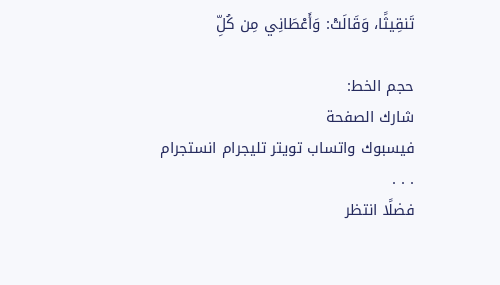تَنقِيثًا، وَقَالَتْ: وَأَعْطَانِي مِن كُلِّ

حجم الخط:
شارك الصفحة
فيسبوك واتساب تويتر تليجرام انستجرام
. . .
فضلًا انتظر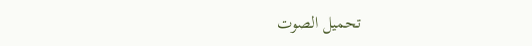تحميل الصوت